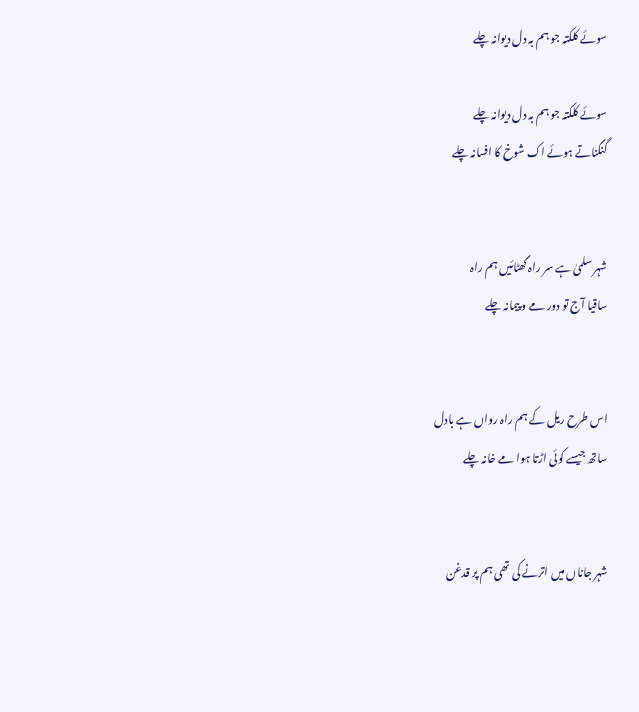سوئے کلکتہ جو ہم بہ دل دیوانہ چلے

سوئے کلکتہ جو ہم بہ دل دیوانہ چلے
گنگناتے ہوئے اک شوخ کا افسانہ چلے


شہر سلمیٰ ہے سر راہ گھٹائیں ہم راہ
ساقیا آج تو دور مے و پیمانہ چلے


اس طرح ریل کے ہم راہ رواں ہے بادل
ساتھ جیسے کوئی اڑتا ہوا مے خانہ چلے


شہر جاناں میں اترنے کی تھی ہم پر قدغن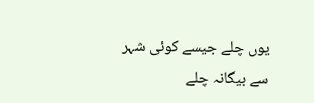یوں چلے جیسے کوئی شہر سے بیگانہ چلے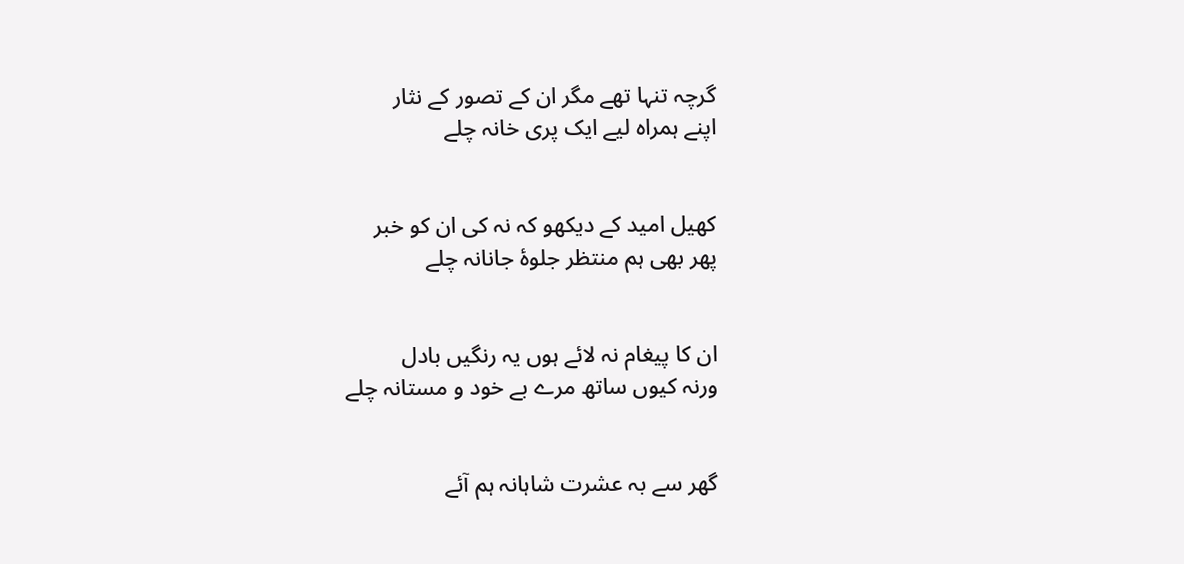گرچہ تنہا تھے مگر ان کے تصور کے نثار
اپنے ہمراہ لیے ایک پری خانہ چلے


کھیل امید کے دیکھو کہ نہ کی ان کو خبر
پھر بھی ہم منتظر جلوۂ جانانہ چلے


ان کا پیغام نہ لائے ہوں یہ رنگیں بادل
ورنہ کیوں ساتھ مرے بے خود و مستانہ چلے


گھر سے بہ عشرت شاہانہ ہم آئے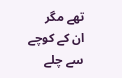تھے مگر
ان کے کوچے سے چلے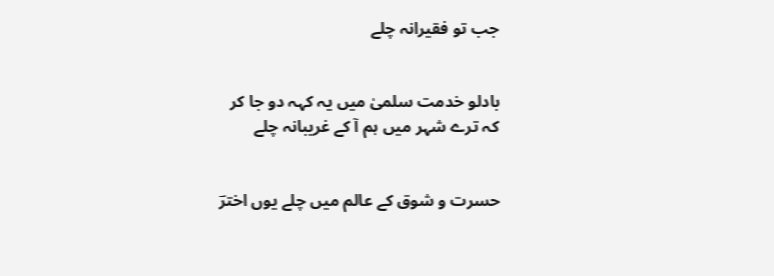جب تو فقیرانہ چلے


بادلو خدمت سلمیٰ میں یہ کہہ دو جا کر
کہ ترے شہر میں ہم آ کے غریبانہ چلے


حسرت و شوق کے عالم میں چلے یوں اخترؔ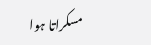مسکراتا ہوا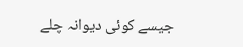جیسے کوئی دیوانہ چلے